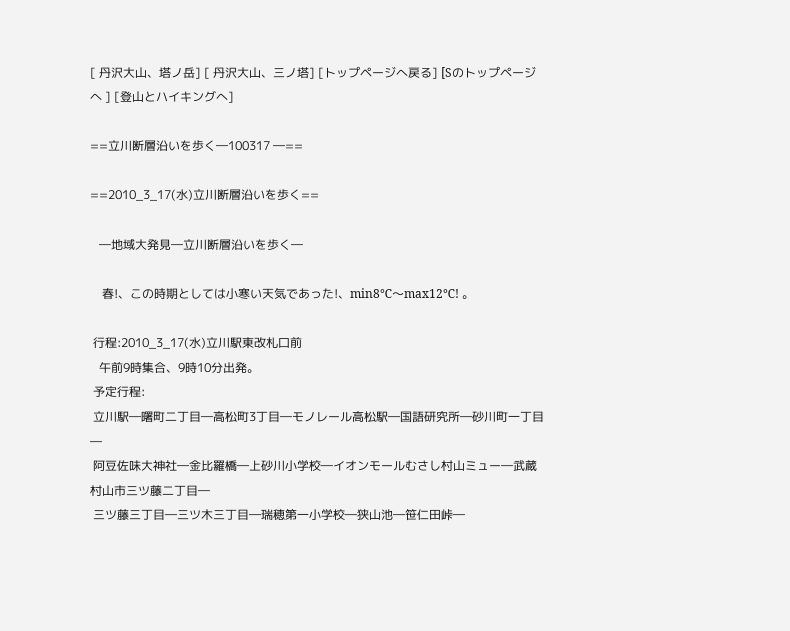[ 丹沢大山、塔ノ岳] [ 丹沢大山、三ノ塔] [トップページへ戻る] [Sのトップページへ ] [登山とハイキングへ]

==立川断層沿いを歩く―100317 ―==

==2010_3_17(水)立川断層沿いを歩く==

   ―地域大発見―立川断層沿いを歩く―

    春!、この時期としては小寒い天気であった!、min8℃〜max12℃! 。

 行程:2010_3_17(水)立川駅東改札口前
   午前9時集合、9時10分出発。
 予定行程:
 立川駅―曙町二丁目―高松町3丁目―モノレール高松駅―国語研究所―砂川町一丁目―
 阿豆佐味大神社―金比羅橋―上砂川小学校―イオンモールむさし村山ミュー―武蔵村山市三ツ藤二丁目―
 三ツ藤三丁目―三ツ木三丁目―瑞穂第一小学校―狭山池―笹仁田峠―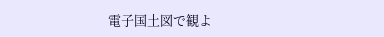電子国土図で観よ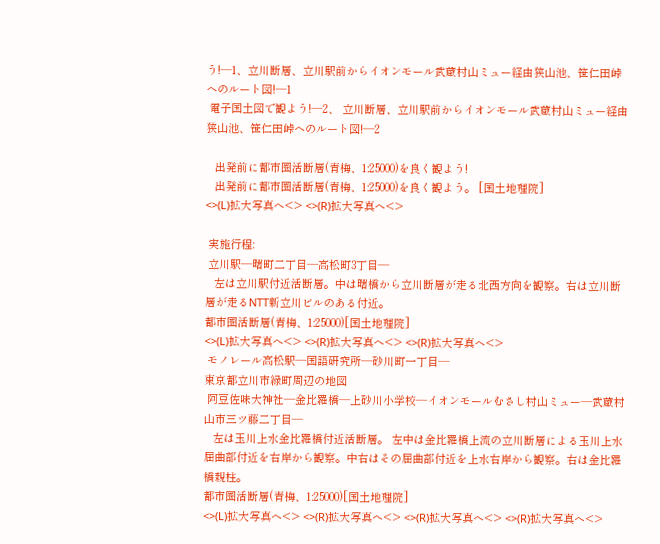う!―1、立川断層、立川駅前からイオンモール武蔵村山ミュー経由狭山池、笹仁田峠へのルート図!―1
 電子国土図で観よう!―2、 立川断層、立川駅前からイオンモール武蔵村山ミュー経由狭山池、笹仁田峠へのルート図!―2

   出発前に都市圏活断層(青梅、1:25000)を良く観よう!
   出発前に都市圏活断層(青梅、1:25000)を良く観よう。 [国土地理院]
<>(L)拡大写真へ<> <>(R)拡大写真へ<>

 実施行程:
 立川駅―曙町二丁目―高松町3丁目―
   左は立川駅付近活断層。中は曙橋から立川断層が走る北西方向を観察。右は立川断層が走るNTT新立川ビルのある付近。
都市圏活断層(青梅、1:25000)[国土地理院]
<>(L)拡大写真へ<> <>(R)拡大写真へ<> <>(R)拡大写真へ<>
 モノレール高松駅―国語研究所―砂川町一丁目―
東京都立川市緑町周辺の地図
 阿豆佐味大神社―金比羅橋―上砂川小学校―イオンモールむさし村山ミュー―武蔵村山市三ツ藤二丁目―
   左は玉川上水金比羅橋付近活断層。 左中は金比羅橋上流の立川断層による玉川上水屈曲部付近を右岸から観察。中右はその屈曲部付近を上水右岸から観察。右は金比羅橋親柱。
都市圏活断層(青梅、1:25000)[国土地理院]
<>(L)拡大写真へ<> <>(R)拡大写真へ<> <>(R)拡大写真へ<> <>(R)拡大写真へ<>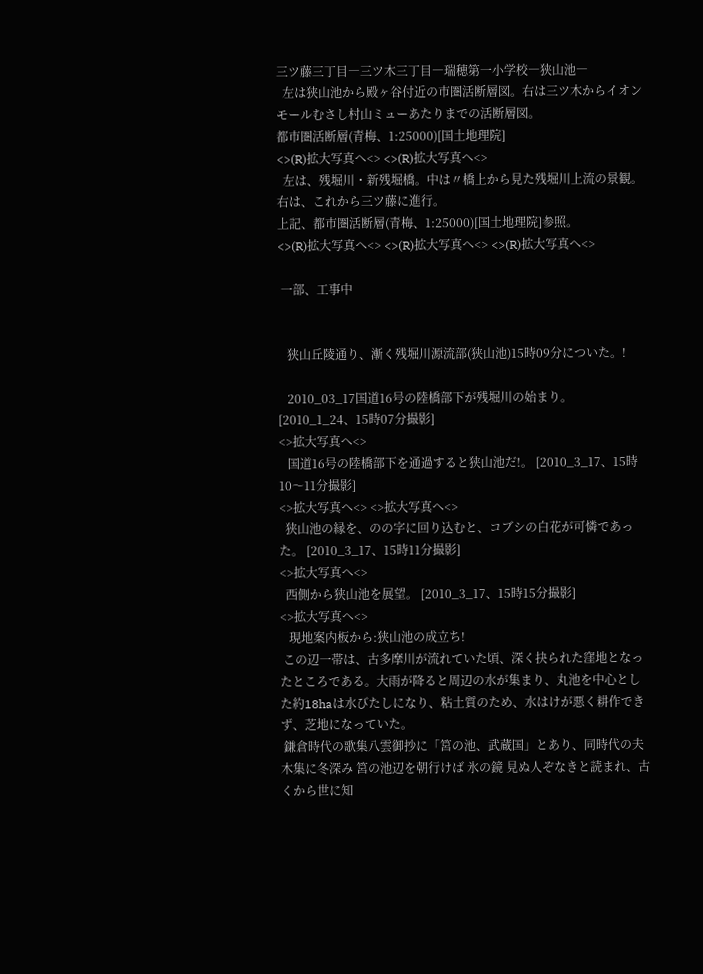三ツ藤三丁目―三ツ木三丁目―瑞穂第一小学校―狭山池―
  左は狭山池から殿ヶ谷付近の市圏活断層図。右は三ツ木からイオンモールむさし村山ミューあたりまでの活断層図。
都市圏活断層(青梅、1:25000)[国土地理院]
<>(R)拡大写真へ<> <>(R)拡大写真へ<>
  左は、残堀川・新残堀橋。中は〃橋上から見た残堀川上流の景観。右は、これから三ツ藤に進行。
上記、都市圏活断層(青梅、1:25000)[国土地理院]参照。
<>(R)拡大写真へ<> <>(R)拡大写真へ<> <>(R)拡大写真へ<>

 一部、工事中


   狭山丘陵通り、漸く残堀川源流部(狭山池)15時09分についた。!

   2010_03_17国道16号の陸橋部下が残堀川の始まり。 [2010_1_24、15時07分撮影]
<>拡大写真へ<>
   国道16号の陸橋部下を通過すると狭山池だ!。 [2010_3_17、15時10〜11分撮影]
<>拡大写真へ<> <>拡大写真へ<>
  狭山池の縁を、のの字に回り込むと、コブシの白花が可憐であった。 [2010_3_17、15時11分撮影]
<>拡大写真へ<>
  西側から狭山池を展望。 [2010_3_17、15時15分撮影]
<>拡大写真へ<>
   現地案内板から:狭山池の成立ち!
 この辺一帯は、古多摩川が流れていた頃、深く抉られた窪地となったところである。大雨が降ると周辺の水が集まり、丸池を中心とした約18haは水びたしになり、粘土質のため、水はけが悪く耕作できず、芝地になっていた。
 鎌倉時代の歌集八雲御抄に「筥の池、武蔵国」とあり、同時代の夫木集に冬深み 筥の池辺を朝行けば 氷の鏡 見ぬ人ぞなきと読まれ、古くから世に知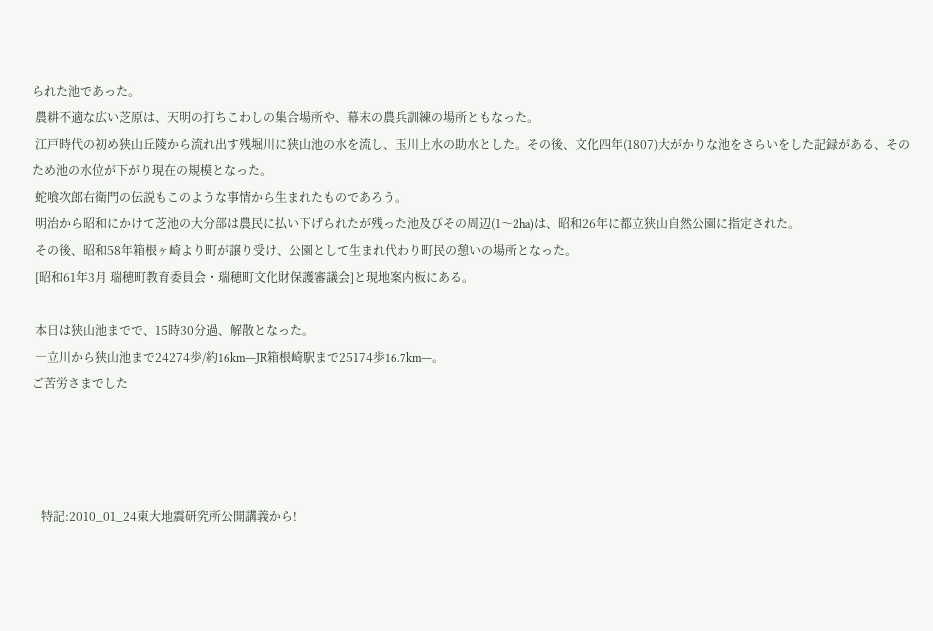られた池であった。
 農耕不適な広い芝原は、天明の打ちこわしの集合場所や、幕末の農兵訓練の場所ともなった。
 江戸時代の初め狭山丘陵から流れ出す残堀川に狭山池の水を流し、玉川上水の助水とした。その後、文化四年(1807)大がかりな池をさらいをした記録がある、そのため池の水位が下がり現在の規模となった。
 蛇喰次郎右衛門の伝説もこのような事情から生まれたものであろう。
 明治から昭和にかけて芝池の大分部は農民に払い下げられたが残った池及びその周辺(1〜2ha)は、昭和26年に都立狭山自然公園に指定された。
 その後、昭和58年箱根ヶ崎より町が譲り受け、公園として生まれ代わり町民の憩いの場所となった。
 [昭和61年3月 瑞穂町教育委員会・瑞穂町文化財保護審議会]と現地案内板にある。

 本日は狭山池までで、15時30分過、解散となった。
 ―立川から狭山池まで24274歩/約16km―JR箱根崎駅まで25174歩16.7km―。
ご苦労さまでした




   特記:2010_01_24東大地震研究所公開講義から!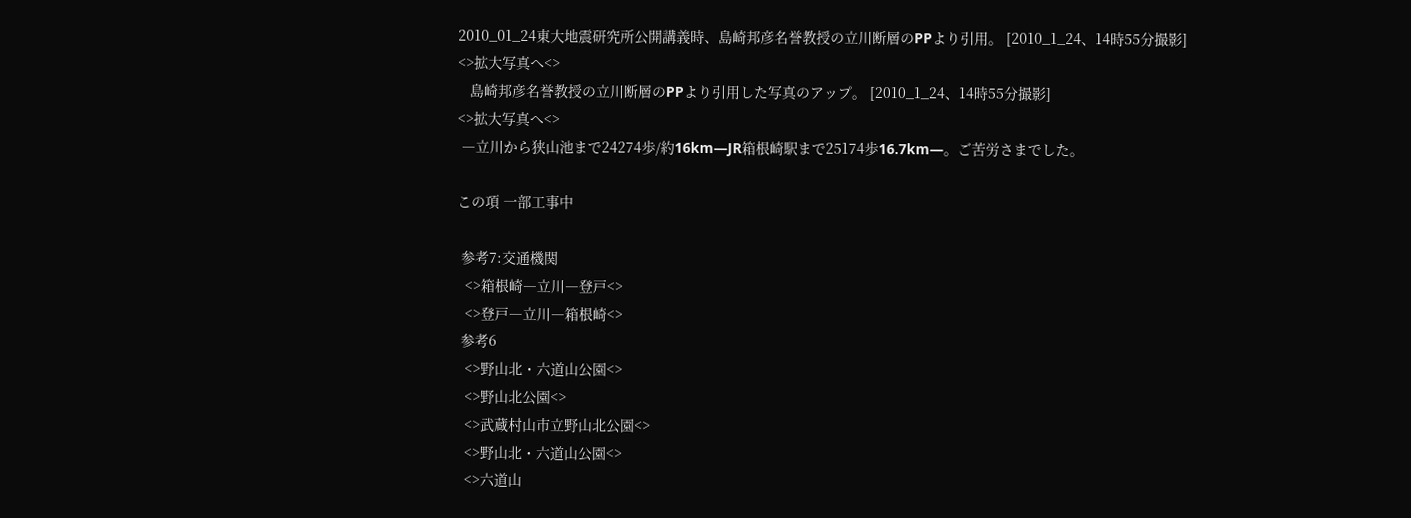2010_01_24東大地震研究所公開講義時、島崎邦彦名誉教授の立川断層のPPより引用。 [2010_1_24、14時55分撮影]
<>拡大写真へ<>
   島崎邦彦名誉教授の立川断層のPPより引用した写真のアップ。 [2010_1_24、14時55分撮影]
<>拡大写真へ<>
 ―立川から狭山池まで24274歩/約16km―JR箱根崎駅まで25174歩16.7km―。ご苦労さまでした。

この項 一部工事中

 参考7:交通機関
  <>箱根崎―立川―登戸<>
  <>登戸―立川―箱根崎<>
 参考6
  <>野山北・六道山公園<>
  <>野山北公園<>
  <>武蔵村山市立野山北公園<>
  <>野山北・六道山公園<>
  <>六道山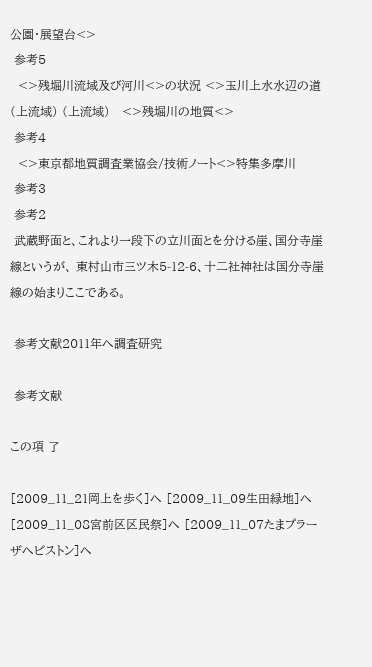公園・展望台<>
 参考5
  <>残堀川流域及び河川<>の状況 <>玉川上水水辺の道(上流域) (上流域)   <>残堀川の地質<>
 参考4
  <>東京都地質調査業協会/技術ノート<>特集多摩川
 参考3
 参考2
 武蔵野面と、これより一段下の立川面とを分ける崖、国分寺崖線というが、 東村山市三ツ木5-12-6、十二社神社は国分寺崖線の始まりここである。

 参考文献2011年へ調査研究

 参考文献

この項 了

[2009_11_21岡上を歩く]へ [2009_11_09生田緑地]へ [2009_11_08宮前区区民祭]へ [2009_11_07たまプラーザへピストン]へ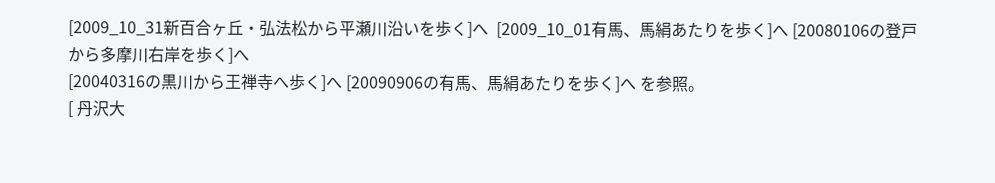[2009_10_31新百合ヶ丘・弘法松から平瀬川沿いを歩く]へ  [2009_10_01有馬、馬絹あたりを歩く]へ [20080106の登戸から多摩川右岸を歩く]へ
[20040316の黒川から王禅寺へ歩く]へ [20090906の有馬、馬絹あたりを歩く]へ を参照。
[ 丹沢大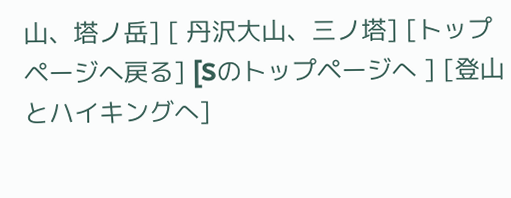山、塔ノ岳] [ 丹沢大山、三ノ塔] [トップページへ戻る] [Sのトップページへ ] [登山とハイキングへ]